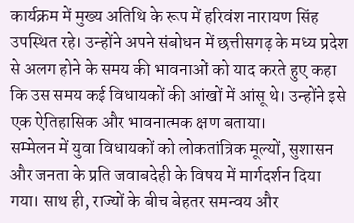कार्यक्रम में मुख्य अतिथि के रूप में हरिवंश नारायण सिंह उपस्थित रहे। उन्होंने अपने संबोधन में छत्तीसगढ़ के मध्य प्रदेश से अलग होने के समय की भावनाओं को याद करते हुए कहा कि उस समय कई विधायकों की आंखों में आंसू थे। उन्होंने इसे एक ऐतिहासिक और भावनात्मक क्षण बताया।
सम्मेलन में युवा विधायकों को लोकतांत्रिक मूल्यों, सुशासन और जनता के प्रति जवाबदेही के विषय में मार्गदर्शन दिया गया। साथ ही, राज्यों के बीच बेहतर समन्वय और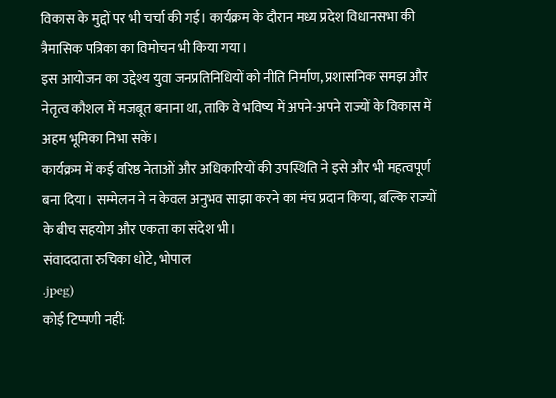विकास के मुद्दों पर भी चर्चा की गई। कार्यक्रम के दौरान मध्य प्रदेश विधानसभा की त्रैमासिक पत्रिका का विमोचन भी किया गया।
इस आयोजन का उद्देश्य युवा जनप्रतिनिधियों को नीति निर्माण, प्रशासनिक समझ और नेतृत्व कौशल में मजबूत बनाना था, ताकि वे भविष्य में अपने-अपने राज्यों के विकास में अहम भूमिका निभा सकें।
कार्यक्रम में कई वरिष्ठ नेताओं और अधिकारियों की उपस्थिति ने इसे और भी महत्वपूर्ण बना दिया। सम्मेलन ने न केवल अनुभव साझा करने का मंच प्रदान किया, बल्कि राज्यों के बीच सहयोग और एकता का संदेश भी।
संवाददाता रुचिका धोटे, भोपाल
.jpeg)
कोई टिप्पणी नहीं: